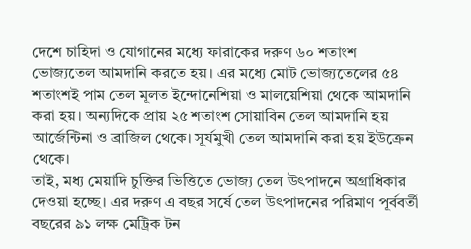দেশে চাহিদা ও যোগানের মধ্যে ফারাকের দরুণ ৬০ শতাংশ ভোজ্যতেল আমদানি করতে হয়। এর মধ্যে মোট ভোজ্যতেলের ৫৪ শতাংশই পাম তেল মূলত ইন্দোনেশিয়া ও মালয়েশিয়া থেকে আমদানি করা হয়। অন্যদিকে প্রায় ২৫ শতাংশ সোয়াবিন তেল আমদানি হয় আর্জেন্টিনা ও ব্রাজিল থেকে। সূর্যমুখী তেল আমদানি করা হয় ইউক্রেন থেকে।
তাই, মধ্য মেয়াদি চুক্তির ভিত্তিতে ভোজ্য তেল উৎপাদনে অগ্রাধিকার দেওয়া হচ্ছে। এর দরুণ এ বছর সর্ষে তেল উৎপাদনের পরিমাণ পূর্ববর্তী বছরের ৯১ লক্ষ মেট্রিক টন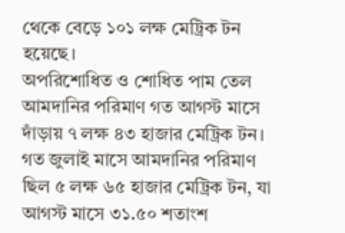থেকে বেড়ে ১০১ লক্ষ মেট্রিক টন হয়েছে।
অপরিশোধিত ও শোধিত পাম তেল আমদানির পরিমাণ গত আগস্ট মাসে দাঁড়ায় ৭ লক্ষ ৪৩ হাজার মেট্রিক টন। গত জুলাই মাসে আমদানির পরিমাণ ছিল ৫ লক্ষ ৬৫ হাজার মেট্রিক টন, যা আগস্ট মাসে ৩১.৫০ শতাংশ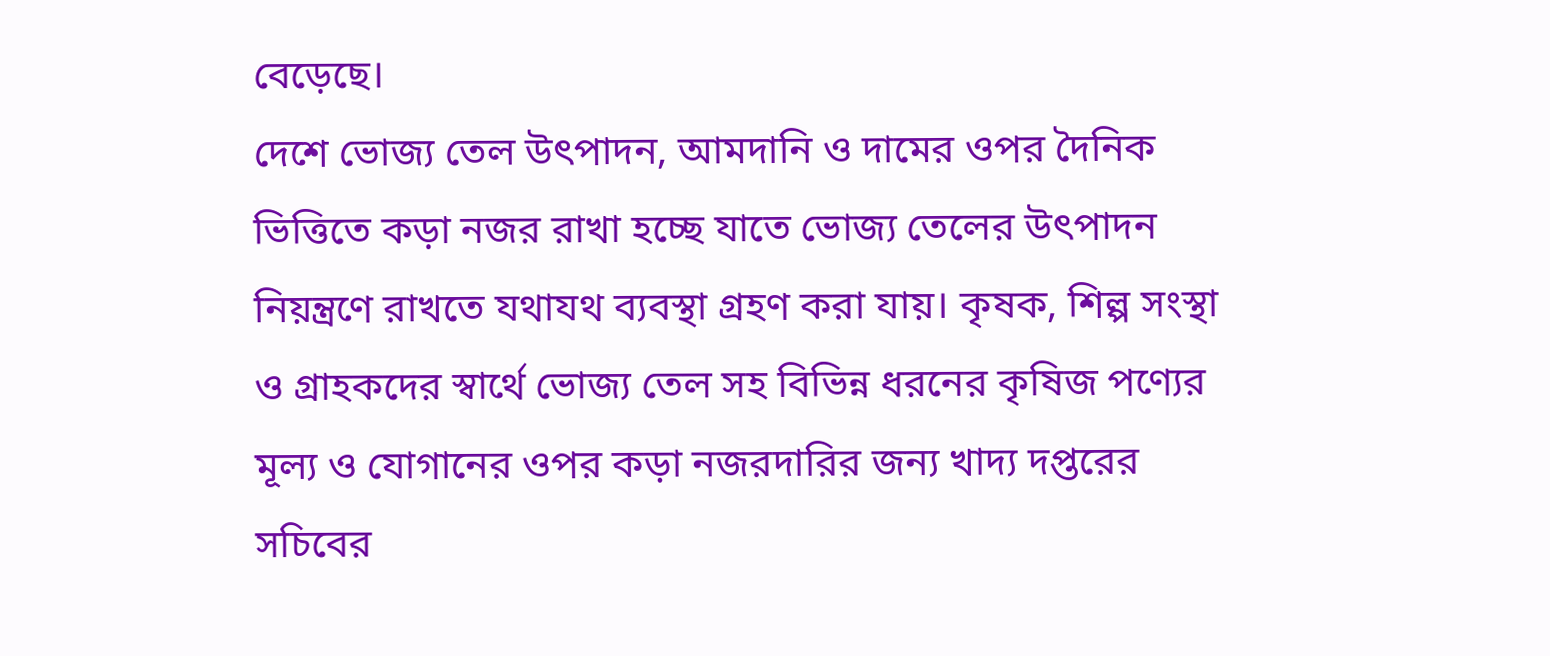বেড়েছে।
দেশে ভোজ্য তেল উৎপাদন, আমদানি ও দামের ওপর দৈনিক ভিত্তিতে কড়া নজর রাখা হচ্ছে যাতে ভোজ্য তেলের উৎপাদন নিয়ন্ত্রণে রাখতে যথাযথ ব্যবস্থা গ্রহণ করা যায়। কৃষক, শিল্প সংস্থা ও গ্রাহকদের স্বার্থে ভোজ্য তেল সহ বিভিন্ন ধরনের কৃষিজ পণ্যের মূল্য ও যোগানের ওপর কড়া নজরদারির জন্য খাদ্য দপ্তরের সচিবের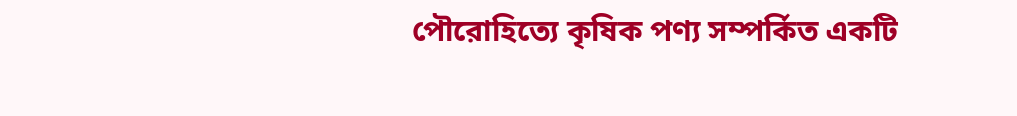পৌরোহিত্যে কৃষিক পণ্য সম্পর্কিত একটি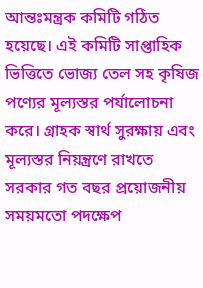আন্তঃমন্ত্রক কমিটি গঠিত হয়েছে। এই কমিটি সাপ্তাহিক ভিত্তিতে ভোজ্য তেল সহ কৃষিজ পণ্যের মূল্যস্তর পর্যালোচনা করে। গ্রাহক স্বার্থ সুরক্ষায় এবং মূল্যস্তর নিয়ন্ত্রণে রাখতে সরকার গত বছর প্রয়োজনীয় সময়মতো পদক্ষেপ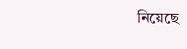নিয়েছে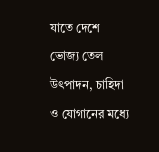যাতে দেশে ভোজ্য তেল উৎপাদন, চাহিদা ও যোগানের মধ্যে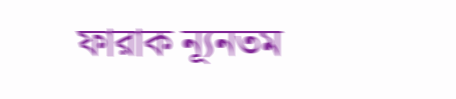ফারাক ন্যূনতম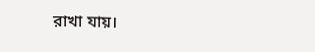রাখা যায়।